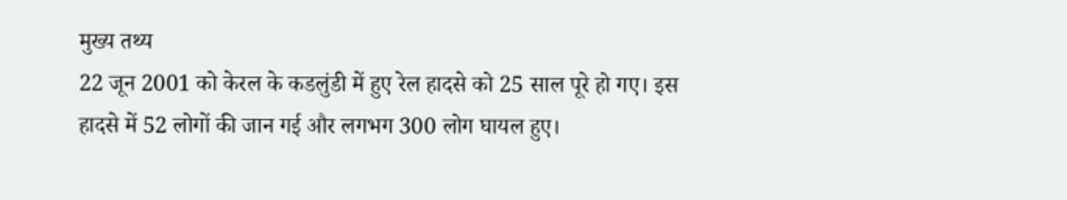मुख्य तथ्य
22 जून 2001 को केरल के कडलुंडी में हुए रेल हादसे को 25 साल पूरे हो गए। इस हादसे में 52 लोगों की जान गई और लगभग 300 लोग घायल हुए।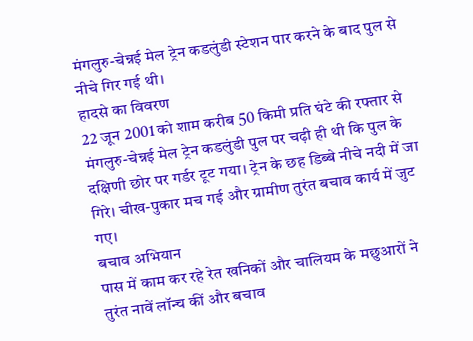मंगलुरु-चेन्नई मेल ट्रेन कडलुंडी स्टेशन पार करने के बाद पुल से नीचे गिर गई थी।
हादसे का विवरण
22 जून 2001 को शाम करीब 50 किमी प्रति घंटे की रफ्तार से मंगलुरु-चेन्नई मेल ट्रेन कडलुंडी पुल पर चढ़ी ही थी कि पुल के दक्षिणी छोर पर गर्डर टूट गया। ट्रेन के छह डिब्बे नीचे नदी में जा गिरे। चीख-पुकार मच गई और ग्रामीण तुरंत बचाव कार्य में जुट गए।
बचाव अभियान
पास में काम कर रहे रेत खनिकों और चालियम के मछुआरों ने तुरंत नावें लॉन्च कीं और बचाव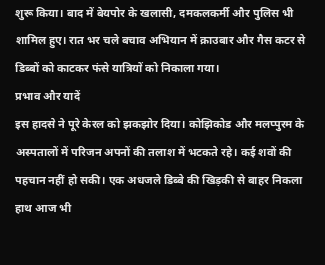शुरू किया। बाद में बेयपोर के खलासी, दमकलकर्मी और पुलिस भी शामिल हुए। रात भर चले बचाव अभियान में क्राउबार और गैस कटर से डिब्बों को काटकर फंसे यात्रियों को निकाला गया।
प्रभाव और यादें
इस हादसे ने पूरे केरल को झकझोर दिया। कोझिकोड और मलप्पुरम के अस्पतालों में परिजन अपनों की तलाश में भटकते रहे। कई शवों की पहचान नहीं हो सकी। एक अधजले डिब्बे की खिड़की से बाहर निकला हाथ आज भी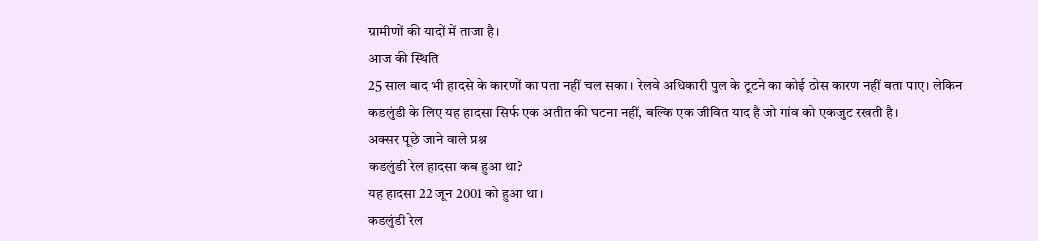ग्रामीणों की यादों में ताजा है।
आज की स्थिति
25 साल बाद भी हादसे के कारणों का पता नहीं चल सका। रेलवे अधिकारी पुल के टूटने का कोई ठोस कारण नहीं बता पाए। लेकिन कडलुंडी के लिए यह हादसा सिर्फ एक अतीत की घटना नहीं, बल्कि एक जीवित याद है जो गांव को एकजुट रखती है।
अक्सर पूछे जाने वाले प्रश्न
कडलुंडी रेल हादसा कब हुआ था?
यह हादसा 22 जून 2001 को हुआ था।
कडलुंडी रेल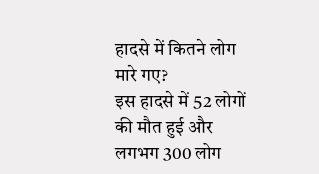हादसे में कितने लोग मारे गए?
इस हादसे में 52 लोगों की मौत हुई और लगभग 300 लोग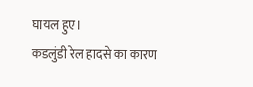घायल हुए।
कडलुंडी रेल हादसे का कारण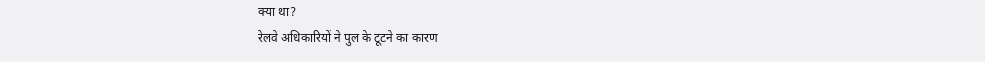क्या था?
रेलवे अधिकारियों ने पुल के टूटने का कारण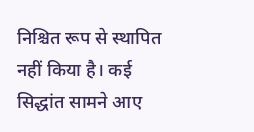निश्चित रूप से स्थापित नहीं किया है। कई सिद्धांत सामने आए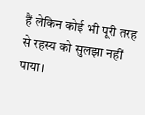हैं लेकिन कोई भी पूरी तरह से रहस्य को सुलझा नहीं पाया।